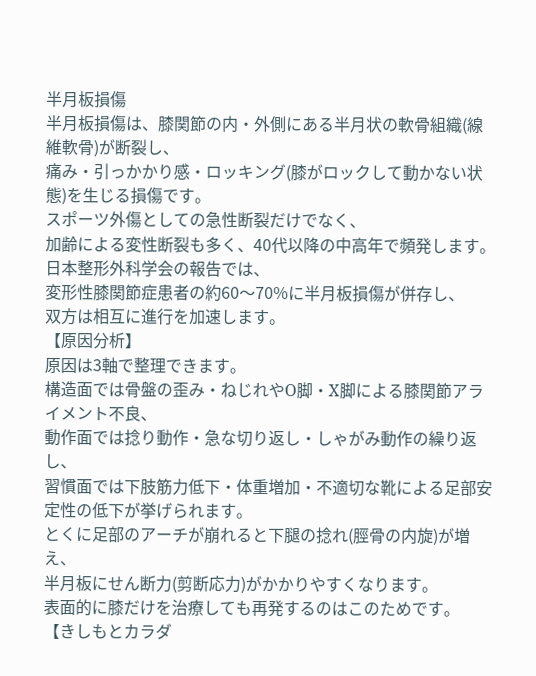半月板損傷
半月板損傷は、膝関節の内・外側にある半月状の軟骨組織(線維軟骨)が断裂し、
痛み・引っかかり感・ロッキング(膝がロックして動かない状態)を生じる損傷です。
スポーツ外傷としての急性断裂だけでなく、
加齢による変性断裂も多く、40代以降の中高年で頻発します。
日本整形外科学会の報告では、
変形性膝関節症患者の約60〜70%に半月板損傷が併存し、
双方は相互に進行を加速します。
【原因分析】
原因は3軸で整理できます。
構造面では骨盤の歪み・ねじれやO脚・X脚による膝関節アライメント不良、
動作面では捻り動作・急な切り返し・しゃがみ動作の繰り返し、
習慣面では下肢筋力低下・体重増加・不適切な靴による足部安定性の低下が挙げられます。
とくに足部のアーチが崩れると下腿の捻れ(脛骨の内旋)が増え、
半月板にせん断力(剪断応力)がかかりやすくなります。
表面的に膝だけを治療しても再発するのはこのためです。
【きしもとカラダ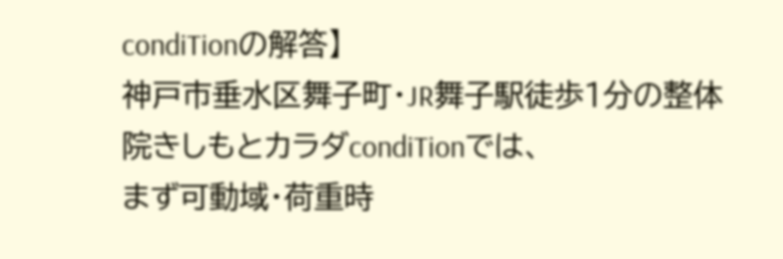condiTionの解答】
神戸市垂水区舞子町・JR舞子駅徒歩1分の整体院きしもとカラダcondiTionでは、
まず可動域・荷重時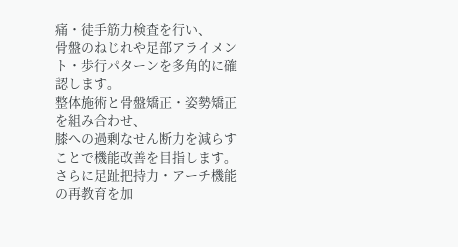痛・徒手筋力検査を行い、
骨盤のねじれや足部アライメント・歩行パターンを多角的に確認します。
整体施術と骨盤矯正・姿勢矯正を組み合わせ、
膝への過剰なせん断力を減らすことで機能改善を目指します。
さらに足趾把持力・アーチ機能の再教育を加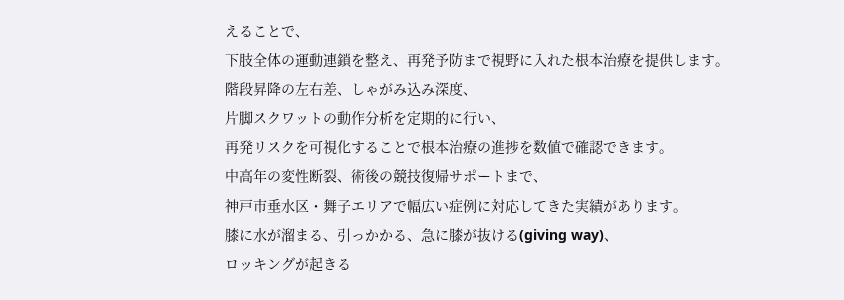えることで、
下肢全体の運動連鎖を整え、再発予防まで視野に入れた根本治療を提供します。
階段昇降の左右差、しゃがみ込み深度、
片脚スクワットの動作分析を定期的に行い、
再発リスクを可視化することで根本治療の進捗を数値で確認できます。
中高年の変性断裂、術後の競技復帰サポートまで、
神戸市垂水区・舞子エリアで幅広い症例に対応してきた実績があります。
膝に水が溜まる、引っかかる、急に膝が抜ける(giving way)、
ロッキングが起きる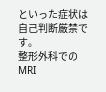といった症状は自己判断厳禁です。
整形外科でのMRI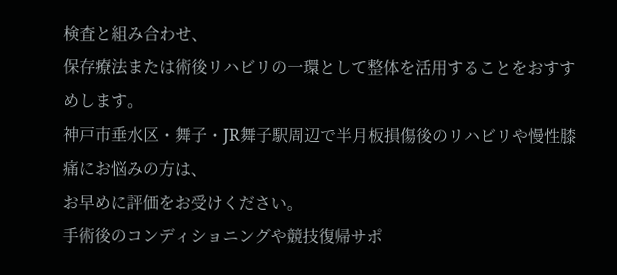検査と組み合わせ、
保存療法または術後リハビリの一環として整体を活用することをおすすめします。
神戸市垂水区・舞子・JR舞子駅周辺で半月板損傷後のリハビリや慢性膝痛にお悩みの方は、
お早めに評価をお受けください。
手術後のコンディショニングや競技復帰サポ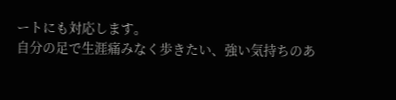ートにも対応します。
自分の足で生涯痛みなく歩きたい、強い気持ちのあ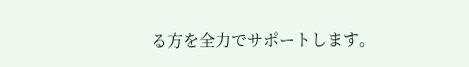る方を全力でサポートします。